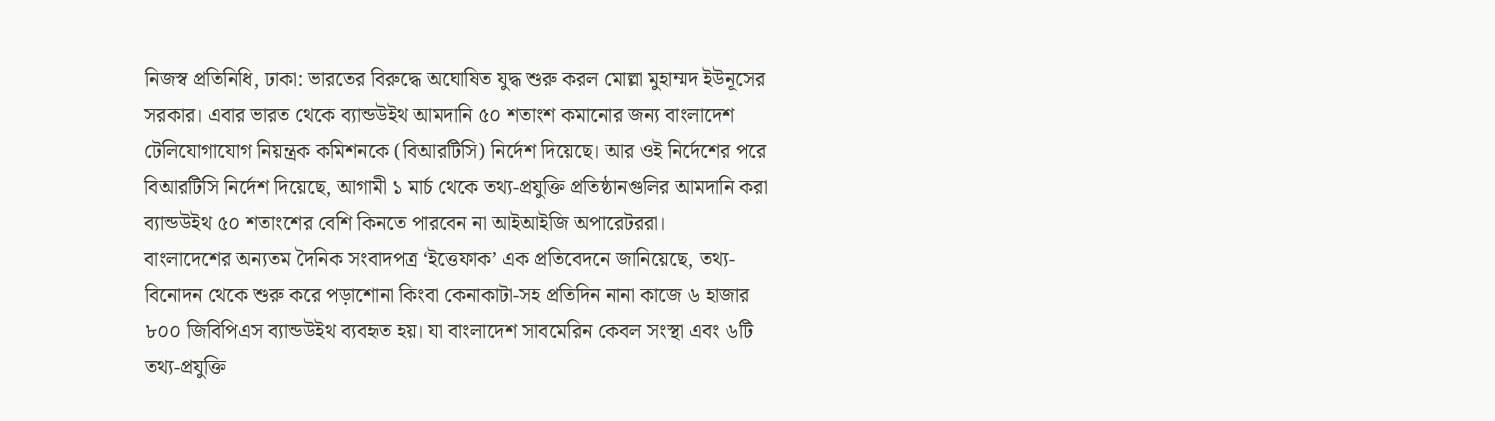নিজস্ব প্রতিনিধি, ঢাকা: ভারতের বিরুদ্ধে অঘোষিত যুদ্ধ শুরু করল মোল্লা মুহাম্মদ ইউনূসের সরকার। এবার ভারত থেকে ব্যান্ডউইথ আমদানি ৫০ শতাংশ কমানোর জন্য বাংলাদেশ টেলিযোগাযোগ নিয়ন্ত্রক কমিশনকে (বিআরটিসি) নির্দেশ দিয়েছে। আর ওই নির্দেশের পরে বিআরটিসি নির্দেশ দিয়েছে, আগামী ১ মার্চ থেকে তথ্য-প্রযুক্তি প্রতিষ্ঠানগুলির আমদানি করা ব্যান্ডউইথ ৫০ শতাংশের বেশি কিনতে পারবেন না আইআইজি অপারেটররা।
বাংলাদেশের অন্যতম দৈনিক সংবাদপত্র ‘ইত্তেফাক’ এক প্রতিবেদনে জানিয়েছে, তথ্য-বিনোদন থেকে শুরু করে পড়াশোনা কিংবা কেনাকাটা-সহ প্রতিদিন নানা কাজে ৬ হাজার ৮০০ জিবিপিএস ব্যান্ডউইথ ব্যবহৃত হয়। যা বাংলাদেশ সাবমেরিন কেবল সংস্থা এবং ৬টি তথ্য-প্রযুক্তি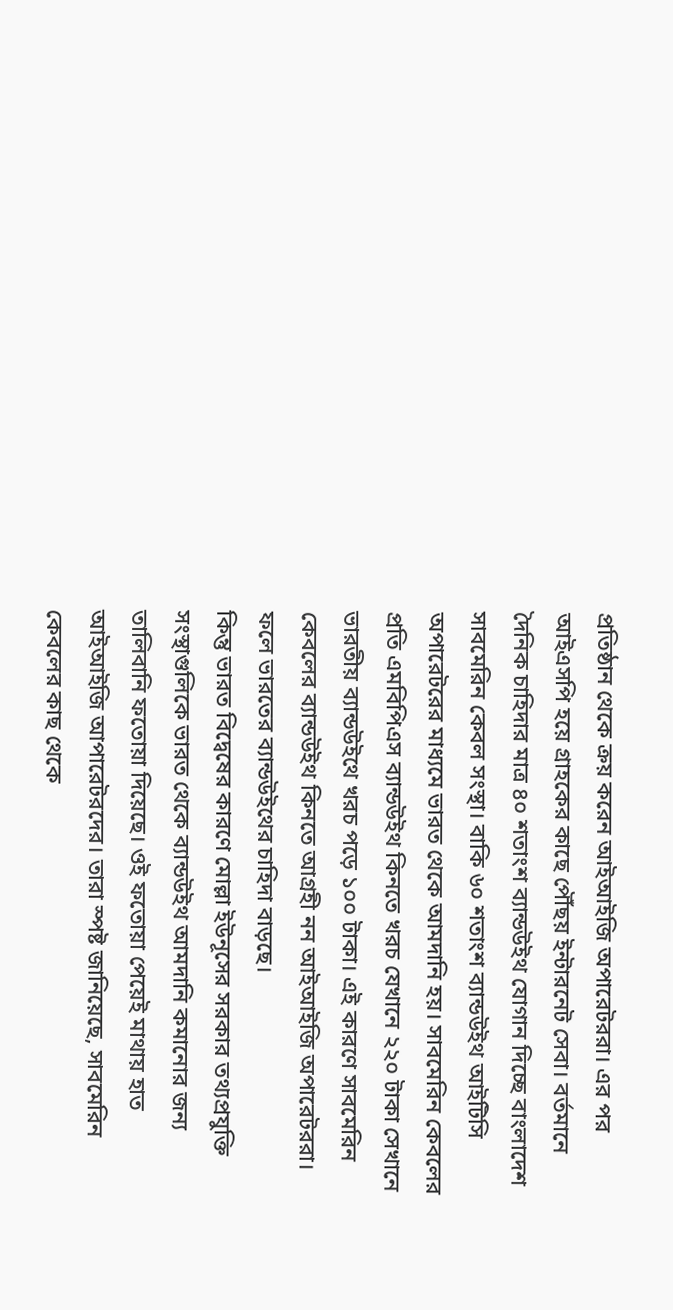প্রতিষ্ঠান থেকে ক্রয় করেন আইআইজি অপারেটররা। এর পর আইএসপি হয়ে গ্রাহকের কাছে পৌঁছয় ইন্টারনেট সেবা। বর্তমানে দৈনিক চাহিদার মাত্র ৪০ শতাংশ ব্যান্ডউইথ যোগান দিচ্ছে বাংলাদেশ সাবমেরিন কেবল সংস্থা। বাকি ৬০ শতাংশ ব্যান্ডউইথ আইটিসি অপারেটরের মাধ্যমে ভারত থেকে আমদানি হয়। সাবমেরিন কেবলের প্রতি এমবিপিএস ব্যান্ডউইথ কিনতে খরচ যেখানে ২২০ টাকা সেখানে ভারতীয় ব্যান্ডউইথে খরচ পড়ে ১০০ টাকা। এই কারণে সাবমেরিন কেবলের ব্যান্ডউইথ কিনতে আগ্রহী নন আইআইজি অপারেটররা। ফলে ভারতের ব্যান্ডউইথের চাহিদা বাড়ছে।
কিন্তু ভারত বিদ্বেষের কারণে মোল্লা ইউনূসের সরকার তথ্যপ্রযুক্তি সংস্থাগুলিকে ভারত থেকে ব্যান্ডউইথ আমদানি কমানোর জন্য তালিবানি ফতোয়া দিয়েছে। ওই ফতোয়া পেয়েই মাথায় হাত আইআইজি আপারেটরদের। তারা স্পষ্ট জানিয়েছে, সাবমেরিন কেবলের কাছ থেকে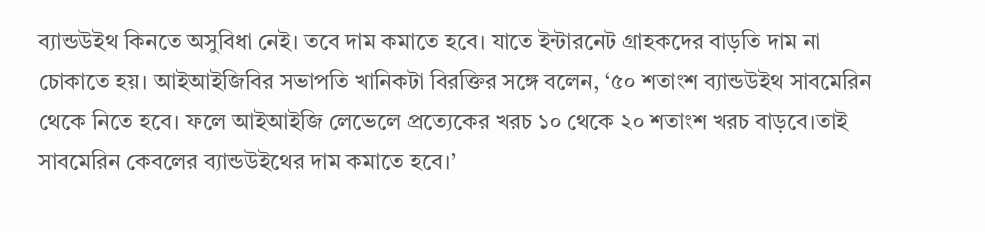ব্যান্ডউইথ কিনতে অসুবিধা নেই। তবে দাম কমাতে হবে। যাতে ইন্টারনেট গ্রাহকদের বাড়তি দাম না চোকাতে হয়। আইআইজিবির সভাপতি খানিকটা বিরক্তির সঙ্গে বলেন, ‘৫০ শতাংশ ব্যান্ডউইথ সাবমেরিন থেকে নিতে হবে। ফলে আইআইজি লেভেলে প্রত্যেকের খরচ ১০ থেকে ২০ শতাংশ খরচ বাড়বে।তাই সাবমেরিন কেবলের ব্যান্ডউইথের দাম কমাতে হবে।’